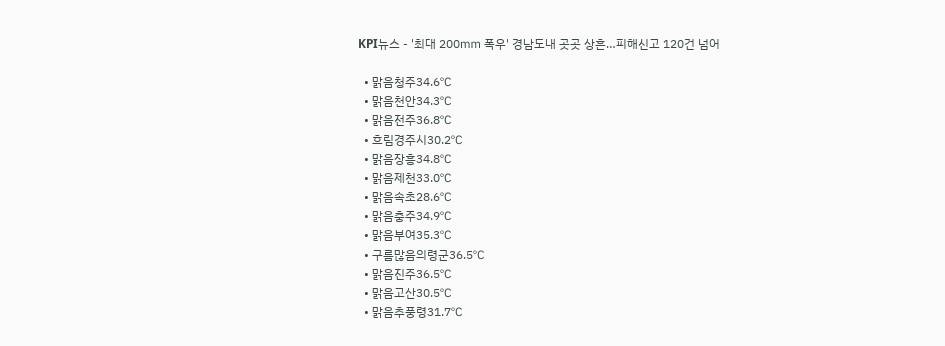KPI뉴스 - '최대 200㎜ 폭우' 경남도내 곳곳 상흔…피해신고 120건 넘어

  • 맑음청주34.6℃
  • 맑음천안34.3℃
  • 맑음전주36.8℃
  • 흐림경주시30.2℃
  • 맑음장흥34.8℃
  • 맑음제천33.0℃
  • 맑음속초28.6℃
  • 맑음충주34.9℃
  • 맑음부여35.3℃
  • 구름많음의령군36.5℃
  • 맑음진주36.5℃
  • 맑음고산30.5℃
  • 맑음추풍령31.7℃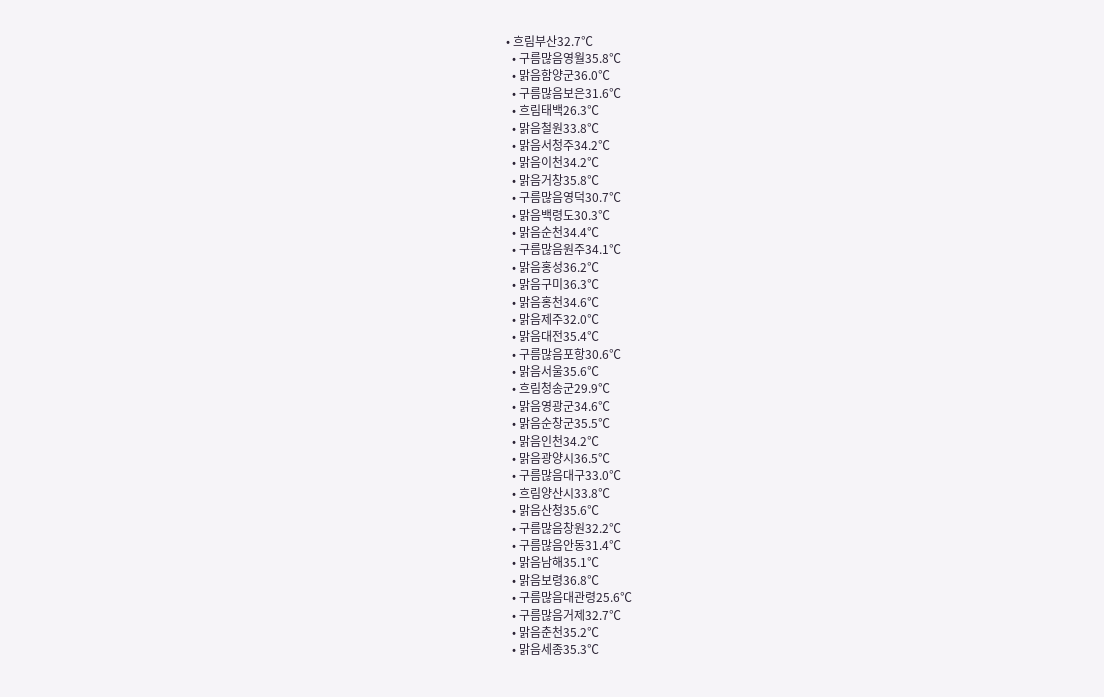• 흐림부산32.7℃
  • 구름많음영월35.8℃
  • 맑음함양군36.0℃
  • 구름많음보은31.6℃
  • 흐림태백26.3℃
  • 맑음철원33.8℃
  • 맑음서청주34.2℃
  • 맑음이천34.2℃
  • 맑음거창35.8℃
  • 구름많음영덕30.7℃
  • 맑음백령도30.3℃
  • 맑음순천34.4℃
  • 구름많음원주34.1℃
  • 맑음홍성36.2℃
  • 맑음구미36.3℃
  • 맑음홍천34.6℃
  • 맑음제주32.0℃
  • 맑음대전35.4℃
  • 구름많음포항30.6℃
  • 맑음서울35.6℃
  • 흐림청송군29.9℃
  • 맑음영광군34.6℃
  • 맑음순창군35.5℃
  • 맑음인천34.2℃
  • 맑음광양시36.5℃
  • 구름많음대구33.0℃
  • 흐림양산시33.8℃
  • 맑음산청35.6℃
  • 구름많음창원32.2℃
  • 구름많음안동31.4℃
  • 맑음남해35.1℃
  • 맑음보령36.8℃
  • 구름많음대관령25.6℃
  • 구름많음거제32.7℃
  • 맑음춘천35.2℃
  • 맑음세종35.3℃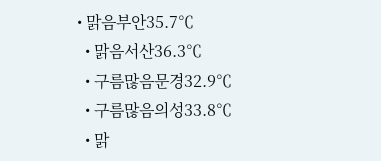• 맑음부안35.7℃
  • 맑음서산36.3℃
  • 구름많음문경32.9℃
  • 구름많음의성33.8℃
  • 맑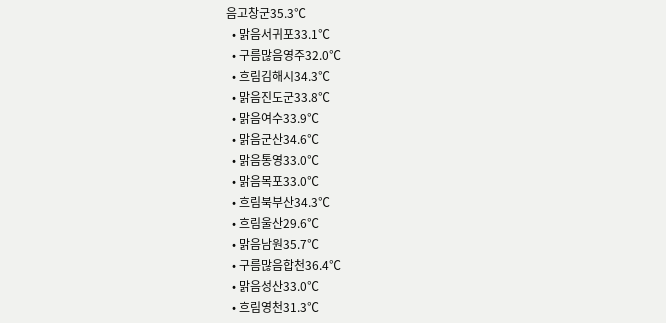음고창군35.3℃
  • 맑음서귀포33.1℃
  • 구름많음영주32.0℃
  • 흐림김해시34.3℃
  • 맑음진도군33.8℃
  • 맑음여수33.9℃
  • 맑음군산34.6℃
  • 맑음통영33.0℃
  • 맑음목포33.0℃
  • 흐림북부산34.3℃
  • 흐림울산29.6℃
  • 맑음남원35.7℃
  • 구름많음합천36.4℃
  • 맑음성산33.0℃
  • 흐림영천31.3℃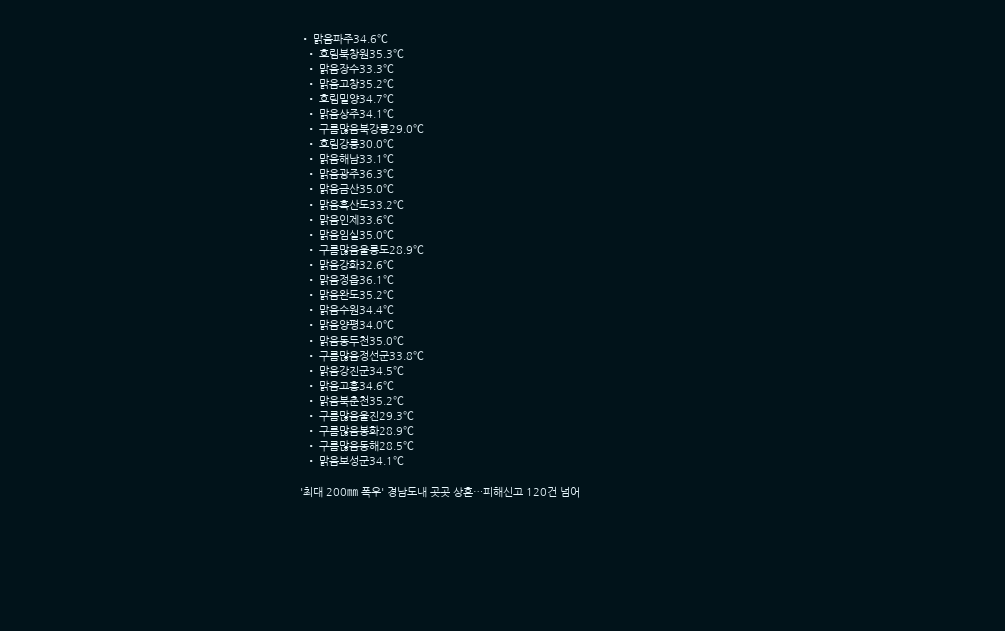• 맑음파주34.6℃
  • 흐림북창원35.3℃
  • 맑음장수33.3℃
  • 맑음고창35.2℃
  • 흐림밀양34.7℃
  • 맑음상주34.1℃
  • 구름많음북강릉29.0℃
  • 흐림강릉30.0℃
  • 맑음해남33.1℃
  • 맑음광주36.3℃
  • 맑음금산35.0℃
  • 맑음흑산도33.2℃
  • 맑음인제33.6℃
  • 맑음임실35.0℃
  • 구름많음울릉도28.9℃
  • 맑음강화32.6℃
  • 맑음정읍36.1℃
  • 맑음완도35.2℃
  • 맑음수원34.4℃
  • 맑음양평34.0℃
  • 맑음동두천35.0℃
  • 구름많음정선군33.8℃
  • 맑음강진군34.5℃
  • 맑음고흥34.6℃
  • 맑음북춘천35.2℃
  • 구름많음울진29.3℃
  • 구름많음봉화28.9℃
  • 구름많음동해28.5℃
  • 맑음보성군34.1℃

'최대 200㎜ 폭우' 경남도내 곳곳 상흔…피해신고 120건 넘어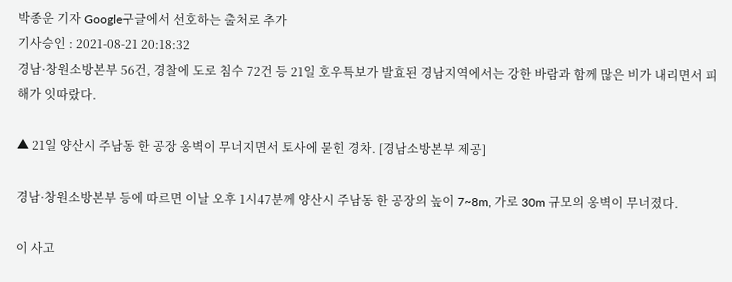박종운 기자 Google구글에서 선호하는 출처로 추가
기사승인 : 2021-08-21 20:18:32
경남·창원소방본부 56건, 경찰에 도로 침수 72건 등 21일 호우특보가 발효된 경남지역에서는 강한 바람과 함께 많은 비가 내리면서 피해가 잇따랐다.

▲ 21일 양산시 주남동 한 공장 옹벽이 무너지면서 토사에 묻힌 경차. [경남소방본부 제공]

경남·창원소방본부 등에 따르면 이날 오후 1시47분께 양산시 주남동 한 공장의 높이 7~8m, 가로 30m 규모의 옹벽이 무너졌다.

이 사고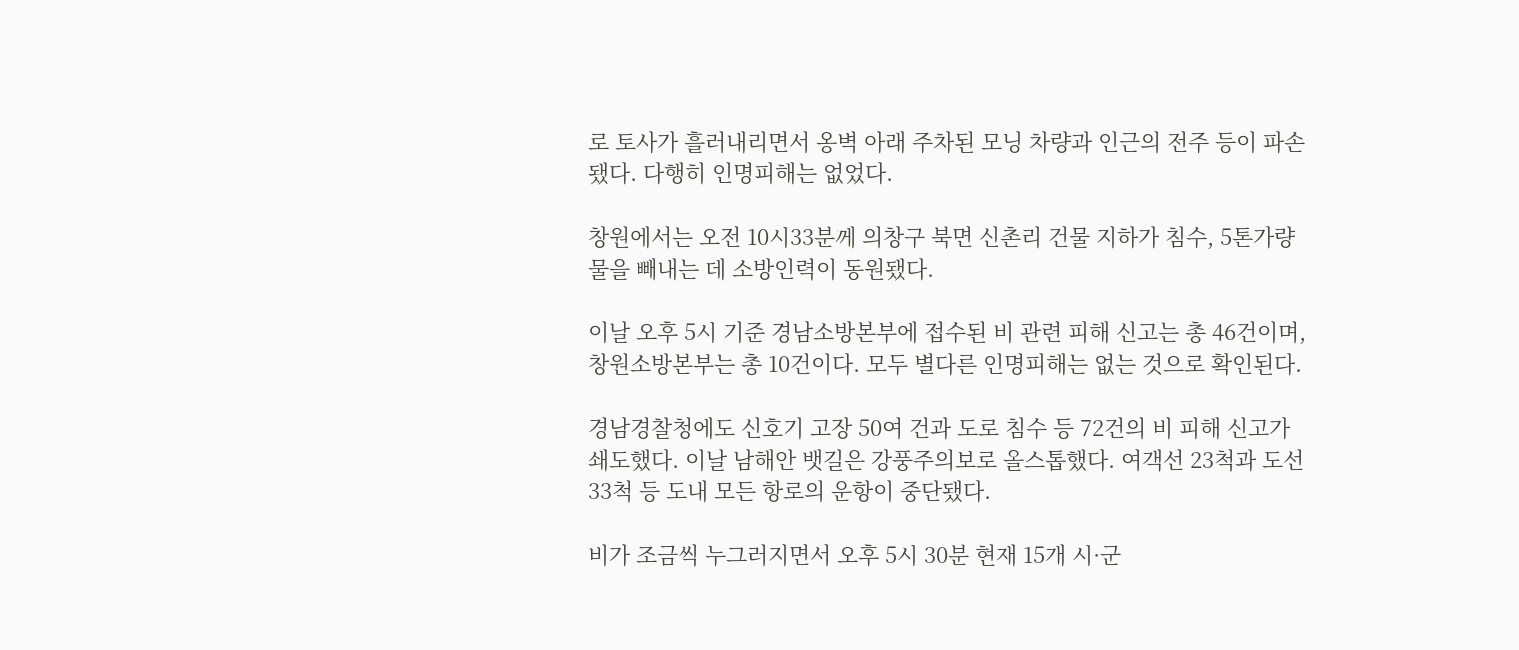로 토사가 흘러내리면서 옹벽 아래 주차된 모닝 차량과 인근의 전주 등이 파손됐다. 다행히 인명피해는 없었다.

창원에서는 오전 10시33분께 의창구 북면 신촌리 건물 지하가 침수, 5톤가량 물을 빼내는 데 소방인력이 동원됐다.

이날 오후 5시 기준 경남소방본부에 접수된 비 관련 피해 신고는 총 46건이며, 창원소방본부는 총 10건이다. 모두 별다른 인명피해는 없는 것으로 확인된다.

경남경찰청에도 신호기 고장 50여 건과 도로 침수 등 72건의 비 피해 신고가 쇄도했다. 이날 남해안 뱃길은 강풍주의보로 올스톱했다. 여객선 23척과 도선 33척 등 도내 모든 항로의 운항이 중단됐다.

비가 조금씩 누그러지면서 오후 5시 30분 현재 15개 시·군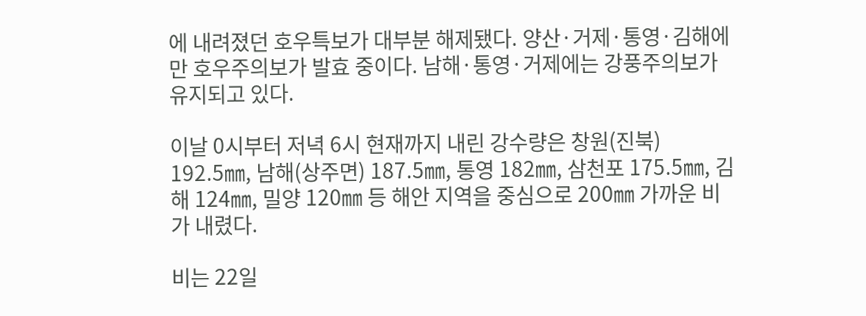에 내려졌던 호우특보가 대부분 해제됐다. 양산·거제·통영·김해에만 호우주의보가 발효 중이다. 남해·통영·거제에는 강풍주의보가 유지되고 있다.

이날 0시부터 저녁 6시 현재까지 내린 강수량은 창원(진북) 192.5㎜, 남해(상주면) 187.5㎜, 통영 182㎜, 삼천포 175.5㎜, 김해 124㎜, 밀양 120㎜ 등 해안 지역을 중심으로 200㎜ 가까운 비가 내렸다.

비는 22일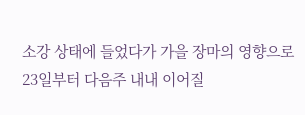소강 상태에 들었다가 가을 장마의 영향으로 23일부터 다음주 내내 이어질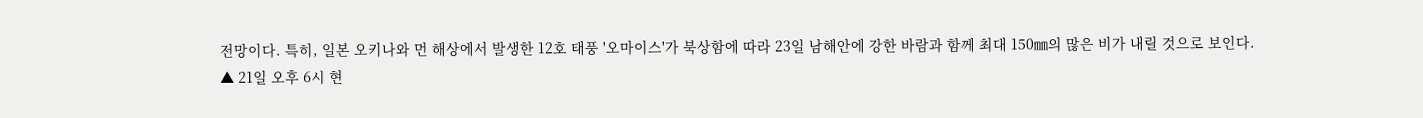전망이다. 특히, 일본 오키나와 먼 해상에서 발생한 12호 태풍 '오마이스'가 북상함에 따라 23일 남해안에 강한 바람과 함께 최대 150㎜의 많은 비가 내릴 것으로 보인다.
▲ 21일 오후 6시 현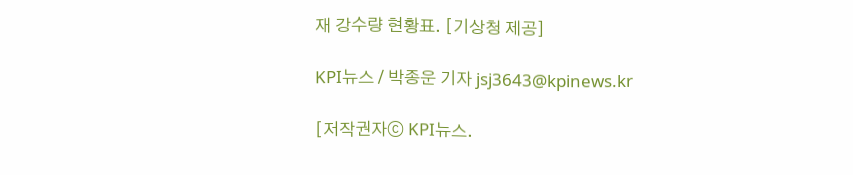재 강수량 현황표. [기상청 제공]

KPI뉴스 / 박종운 기자 jsj3643@kpinews.kr

[저작권자ⓒ KPI뉴스.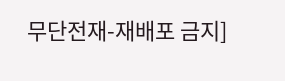무단전재-재배포 금지]